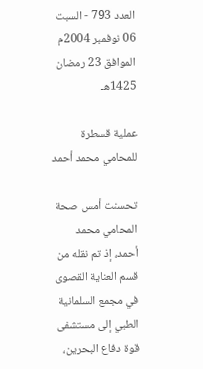العدد 793 - السبت 06 نوفمبر 2004م الموافق 23 رمضان 1425هـ

عملية قسطرة للمحامي محمد أحمد

تحسنت أمس صحة المحامي محمد أحمد، إذ تم نقله من قسم العناية القصوى في مجمع السلمانية الطبي إلى مستشفى قوة دفاع البحرين،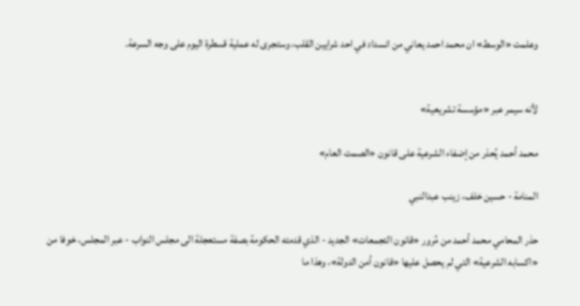وعلمت «الوسط» ان محمد احمد يعاني من انسداد في احد شرايين القلب، وستجرى له عملية قسطرة اليوم على وجه السرعة.


لأنه سيمر عبر «مؤسسة تشريعية»

محمد أحمد يُحذر من إضفاء الشرعية على قانون «الصمت العام»

المنامة - حسين خلف، زينب عبدالنبي

حذر المحامي محمد أحمد من مُرور «قانون التجمعات» الجديد - الذي قدمته الحكومة بصفة مستعجلة الى مجلس النواب - عبر المجلس، خوفا من «اكسابه الشرعية» التي لم يحصل عليها «قانون أمن الدولة»، وهذا ما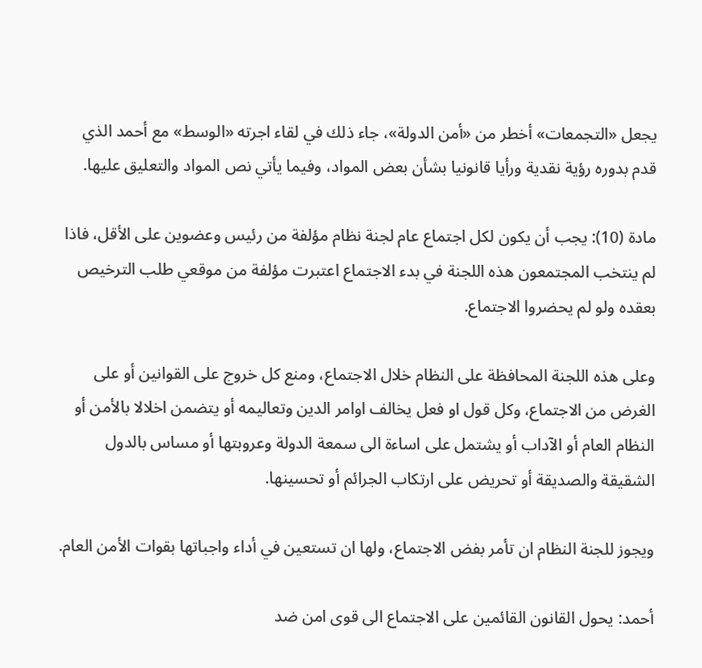يجعل «التجمعات» أخطر من «أمن الدولة»، جاء ذلك في لقاء اجرته «الوسط» مع أحمد الذي قدم بدوره رؤية نقدية ورأيا قانونيا بشأن بعض المواد، وفيما يأتي نص المواد والتعليق عليها.

مادة (10): يجب أن يكون لكل اجتماع عام لجنة نظام مؤلفة من رئيس وعضوين على الأقل، فاذا لم ينتخب المجتمعون هذه اللجنة في بدء الاجتماع اعتبرت مؤلفة من موقعي طلب الترخيص بعقده ولو لم يحضروا الاجتماع.

وعلى هذه اللجنة المحافظة على النظام خلال الاجتماع، ومنع كل خروج على القوانين أو على الغرض من الاجتماع، وكل قول او فعل يخالف اوامر الدين وتعاليمه أو يتضمن اخلالا بالأمن أو النظام العام أو الآداب أو يشتمل على اساءة الى سمعة الدولة وعروبتها أو مساس بالدول الشقيقة والصديقة أو تحريض على ارتكاب الجرائم أو تحسينها.

ويجوز للجنة النظام ان تأمر بفض الاجتماع، ولها ان تستعين في أداء واجباتها بقوات الأمن العام.

أحمد: يحول القانون القائمين على الاجتماع الى قوى امن ضد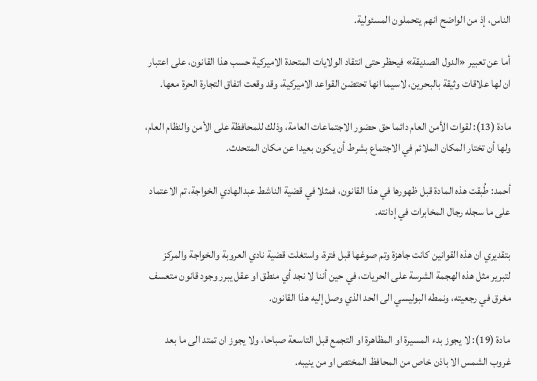الناس، إذ من الواضح انهم يتحملون المسئولية.

أما عن تعبير «الدول الصديقة» فيحظر حتى انتقاد الولايات المتحدة الاميركية حسب هذا القانون، على اعتبار ان لها علاقات وثيقة بالبحرين، لاسيما انها تحتضن القواعد الاميركية، وقد وقعت اتفاق التجارة الحرة معها.

مادة (13): لقوات الأمن العام دائما حق حضور الاجتماعات العامة، وذلك للمحافظة على الأمن والنظام العام، ولها أن تختار المكان الملائم في الاجتماع بشرط أن يكون بعيدا عن مكان المتحدث.

أحمد: طُبقت هذه المادة قبل ظهورها في هذا القانون، فمثلا في قضية الناشط عبدالهادي الخواجة، تم الاعتماد على ما سجله رجال المخابرات في إدانته.

بتقديري ان هذه القوانين كانت جاهزة وتم صوغها قبل فترة، واستغلت قضية نادي العروبة والخواجة والمركز لتبرير مثل هذه الهجمة الشرسة على الحريات، في حين أننا لا نجد أي منطق او عقل يبرر وجود قانون متعسف مغرق في رجعيته، ونمطه البوليسي الى الحد الذي وصل إليه هذا القانون.

مادة (19): لا يجوز بدء المسيرة او المظاهرة او التجمع قبل التاسعة صباحا، ولا يجوز ان تمتد الى ما بعد غروب الشمس الا باذن خاص من المحافظ المختص او من ينيبه.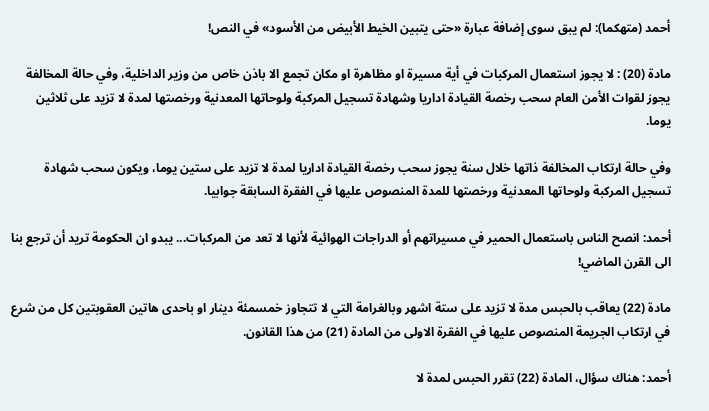أحمد (متهكما): لم يبق سوى إضافة عبارة «حتى يتبين الخيط الأبيض من الأسود» في النص!

مادة (20) : لا يجوز استعمال المركبات في أية مسيرة او مظاهرة او مكان تجمع الا باذن خاص من وزير الداخلية، وفي حالة المخالفة يجوز لقوات الأمن العام سحب رخصة القيادة اداريا وشهادة تسجيل المركبة ولوحاتها المعدنية ورخصتها لمدة لا تزيد على ثلاثين يوما.

وفي حالة ارتكاب المخالفة ذاتها خلال سنة يجوز سحب رخصة القيادة اداريا لمدة لا تزيد على ستين يوما، ويكون سحب شهادة تسجيل المركبة ولوحاتها المعدنية ورخصتها للمدة المنصوص عليها في الفقرة السابقة جوابيا.

أحمد: انصح الناس باستعمال الحمير في مسيراتهم أو الدراجات الهوائية لأنها لا تعد من المركبات... يبدو ان الحكومة تريد أن ترجع بنا الى القرن الماضي!

مادة (22) يعاقب بالحبس مدة لا تزيد على ستة اشهر وبالغرامة التي لا تتجاوز خمسمئة دينار او باحدى هاتين العقوبتين كل من شرع في ارتكاب الجريمة المنصوص عليها في الفقرة الاولى من المادة (21) من هذا القانون.

أحمد: هناك سؤال، المادة (22) تقرر الحبس لمدة لا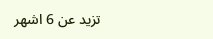تزيد عن 6 اشهر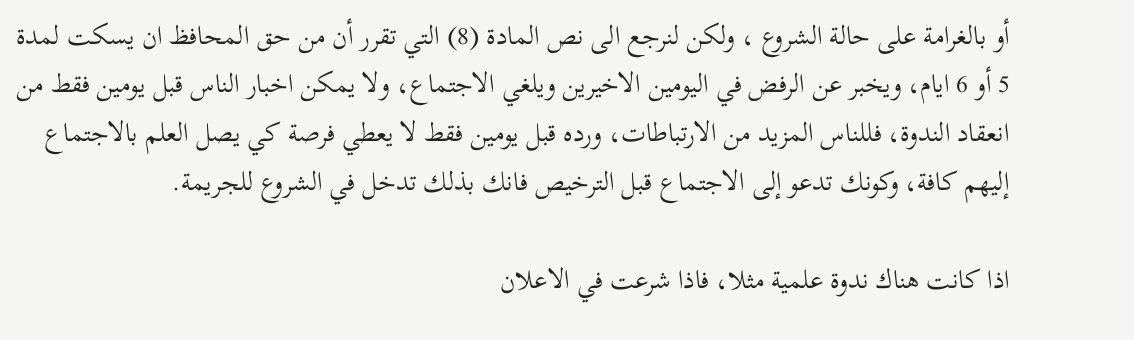أو بالغرامة على حالة الشروع ، ولكن لنرجع الى نص المادة (8) التي تقرر أن من حق المحافظ ان يسكت لمدة 5 أو 6 ايام، ويخبر عن الرفض في اليومين الاخيرين ويلغي الاجتماع، ولا يمكن اخبار الناس قبل يومين فقط من انعقاد الندوة، فللناس المزيد من الارتباطات، ورده قبل يومين فقط لا يعطي فرصة كي يصل العلم بالاجتماع إليهم كافة، وكونك تدعو إلى الاجتماع قبل الترخيص فانك بذلك تدخل في الشروع للجريمة.

اذا كانت هناك ندوة علمية مثلا، فاذا شرعت في الاعلان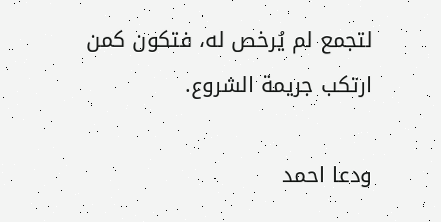لتجمع لم يُرخص له، فتكون كمن ارتكب جريمة الشروع.

ودعا احمد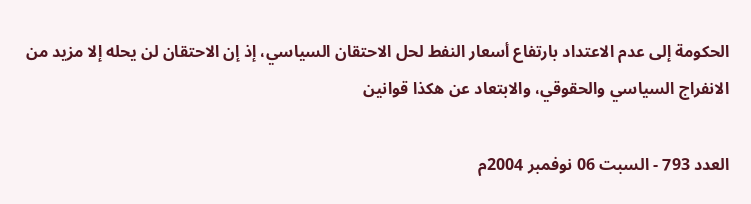الحكومة إلى عدم الاعتداد بارتفاع أسعار النفط لحل الاحتقان السياسي، إذ إن الاحتقان لن يحله إلا مزيد من الانفراج السياسي والحقوقي، والابتعاد عن هكذا قوانين

العدد 793 - السبت 06 نوفمبر 2004م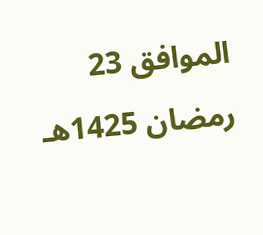الموافق 23 رمضان 1425هـ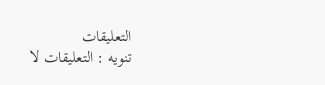التعليقات
تنويه : التعليقات لا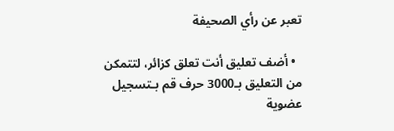تعبر عن رأي الصحيفة

  • أضف تعليق أنت تعلق كزائر، لتتمكن من التعليق بـ3000 حرف قم بـتسجيل عضوية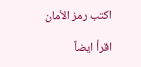اكتب رمز الأمان

اقرأ ايضاً